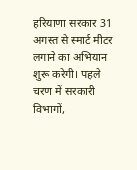हरियाणा सरकार 31 अगस्त से स्मार्ट मीटर लगाने का अभियान शुरू करेगी। पहले चरण में सरकारी विभागों,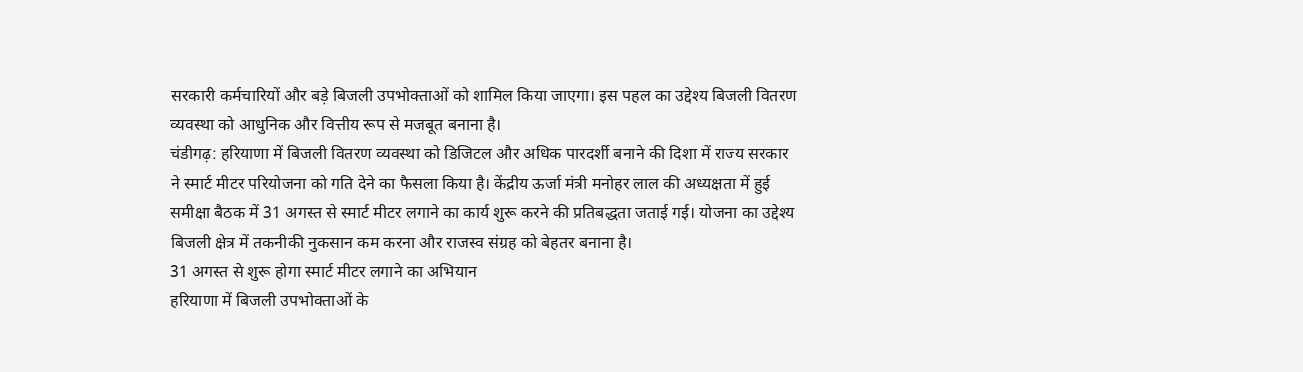सरकारी कर्मचारियों और बड़े बिजली उपभोक्ताओं को शामिल किया जाएगा। इस पहल का उद्देश्य बिजली वितरण व्यवस्था को आधुनिक और वित्तीय रूप से मजबूत बनाना है।
चंडीगढ़: हरियाणा में बिजली वितरण व्यवस्था को डिजिटल और अधिक पारदर्शी बनाने की दिशा में राज्य सरकार ने स्मार्ट मीटर परियोजना को गति देने का फैसला किया है। केंद्रीय ऊर्जा मंत्री मनोहर लाल की अध्यक्षता में हुई समीक्षा बैठक में 31 अगस्त से स्मार्ट मीटर लगाने का कार्य शुरू करने की प्रतिबद्धता जताई गई। योजना का उद्देश्य बिजली क्षेत्र में तकनीकी नुकसान कम करना और राजस्व संग्रह को बेहतर बनाना है।
31 अगस्त से शुरू होगा स्मार्ट मीटर लगाने का अभियान
हरियाणा में बिजली उपभोक्ताओं के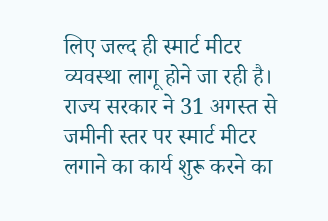लिए जल्द ही स्मार्ट मीटर व्यवस्था लागू होने जा रही है। राज्य सरकार ने 31 अगस्त से जमीनी स्तर पर स्मार्ट मीटर लगाने का कार्य शुरू करने का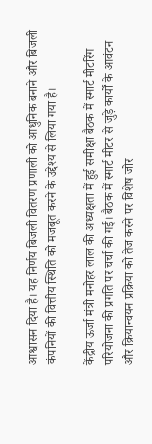आश्वासन दिया है। यह निर्णय बिजली वितरण प्रणाली को आधुनिक बनाने और बिजली कंपनियों की वित्तीय स्थिति को मजबूत करने के उद्देश्य से लिया गया है।

केंद्रीय ऊर्जा मंत्री मनोहर लाल की अध्यक्षता में हुई समीक्षा बैठक में स्मार्ट मीटरिंग परियोजना की प्रगति पर चर्चा की गई। बैठक में स्मार्ट मीटर से जुड़े कार्यों के आवंटन और क्रियान्वयन प्रक्रिया को तेज करने पर विशेष जोर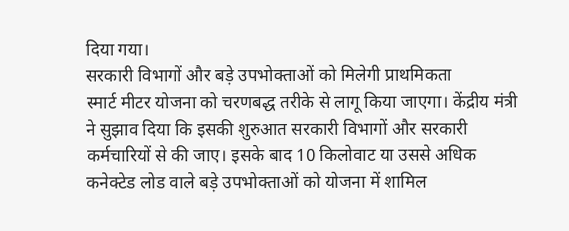दिया गया।
सरकारी विभागों और बड़े उपभोक्ताओं को मिलेगी प्राथमिकता
स्मार्ट मीटर योजना को चरणबद्ध तरीके से लागू किया जाएगा। केंद्रीय मंत्री ने सुझाव दिया कि इसकी शुरुआत सरकारी विभागों और सरकारी कर्मचारियों से की जाए। इसके बाद 10 किलोवाट या उससे अधिक कनेक्टेड लोड वाले बड़े उपभोक्ताओं को योजना में शामिल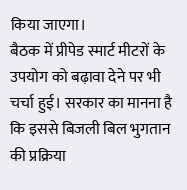किया जाएगा।
बैठक में प्रीपेड स्मार्ट मीटरों के उपयोग को बढ़ावा देने पर भी चर्चा हुई। सरकार का मानना है कि इससे बिजली बिल भुगतान की प्रक्रिया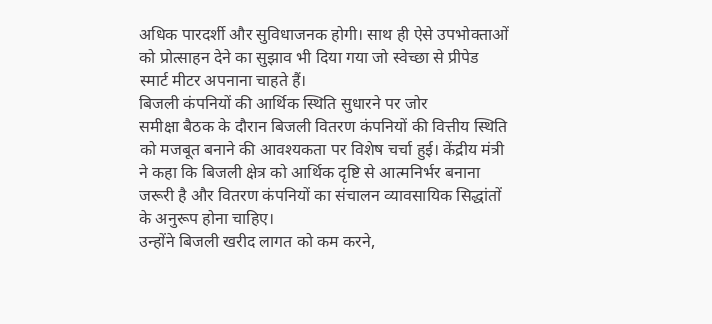अधिक पारदर्शी और सुविधाजनक होगी। साथ ही ऐसे उपभोक्ताओं को प्रोत्साहन देने का सुझाव भी दिया गया जो स्वेच्छा से प्रीपेड स्मार्ट मीटर अपनाना चाहते हैं।
बिजली कंपनियों की आर्थिक स्थिति सुधारने पर जोर
समीक्षा बैठक के दौरान बिजली वितरण कंपनियों की वित्तीय स्थिति को मजबूत बनाने की आवश्यकता पर विशेष चर्चा हुई। केंद्रीय मंत्री ने कहा कि बिजली क्षेत्र को आर्थिक दृष्टि से आत्मनिर्भर बनाना जरूरी है और वितरण कंपनियों का संचालन व्यावसायिक सिद्धांतों के अनुरूप होना चाहिए।
उन्होंने बिजली खरीद लागत को कम करने,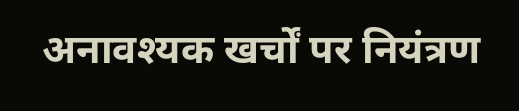अनावश्यक खर्चों पर नियंत्रण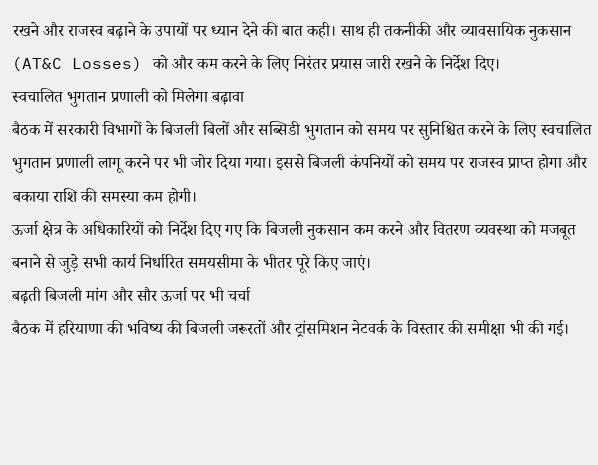रखने और राजस्व बढ़ाने के उपायों पर ध्यान देने की बात कही। साथ ही तकनीकी और व्यावसायिक नुकसान (AT&C Losses) को और कम करने के लिए निरंतर प्रयास जारी रखने के निर्देश दिए।
स्वचालित भुगतान प्रणाली को मिलेगा बढ़ावा
बैठक में सरकारी विभागों के बिजली बिलों और सब्सिडी भुगतान को समय पर सुनिश्चित करने के लिए स्वचालित भुगतान प्रणाली लागू करने पर भी जोर दिया गया। इससे बिजली कंपनियों को समय पर राजस्व प्राप्त होगा और बकाया राशि की समस्या कम होगी।
ऊर्जा क्षेत्र के अधिकारियों को निर्देश दिए गए कि बिजली नुकसान कम करने और वितरण व्यवस्था को मजबूत बनाने से जुड़े सभी कार्य निर्धारित समयसीमा के भीतर पूरे किए जाएं।
बढ़ती बिजली मांग और सौर ऊर्जा पर भी चर्चा
बैठक में हरियाणा की भविष्य की बिजली जरूरतों और ट्रांसमिशन नेटवर्क के विस्तार की समीक्षा भी की गई।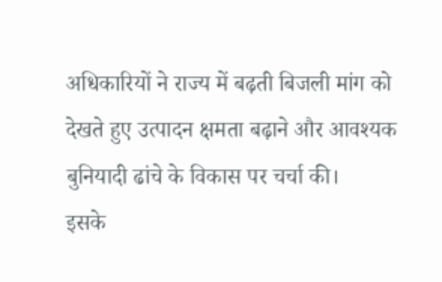अधिकारियों ने राज्य में बढ़ती बिजली मांग को देखते हुए उत्पादन क्षमता बढ़ाने और आवश्यक बुनियादी ढांचे के विकास पर चर्चा की।
इसके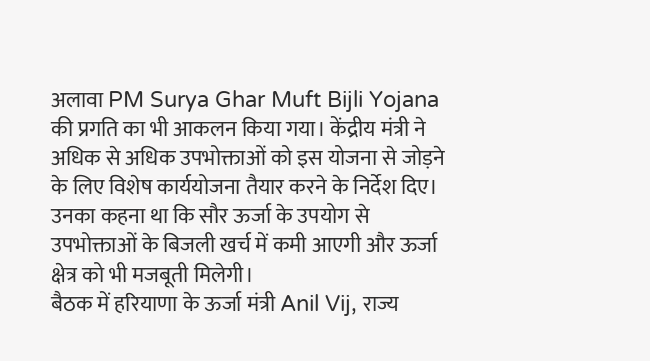अलावा PM Surya Ghar Muft Bijli Yojana की प्रगति का भी आकलन किया गया। केंद्रीय मंत्री ने अधिक से अधिक उपभोक्ताओं को इस योजना से जोड़ने के लिए विशेष कार्ययोजना तैयार करने के निर्देश दिए। उनका कहना था कि सौर ऊर्जा के उपयोग से उपभोक्ताओं के बिजली खर्च में कमी आएगी और ऊर्जा क्षेत्र को भी मजबूती मिलेगी।
बैठक में हरियाणा के ऊर्जा मंत्री Anil Vij, राज्य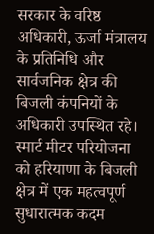सरकार के वरिष्ठ अधिकारी, ऊर्जा मंत्रालय के प्रतिनिधि और सार्वजनिक क्षेत्र की बिजली कंपनियों के अधिकारी उपस्थित रहे। स्मार्ट मीटर परियोजना को हरियाणा के बिजली क्षेत्र में एक महत्वपूर्ण सुधारात्मक कदम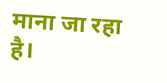माना जा रहा है।